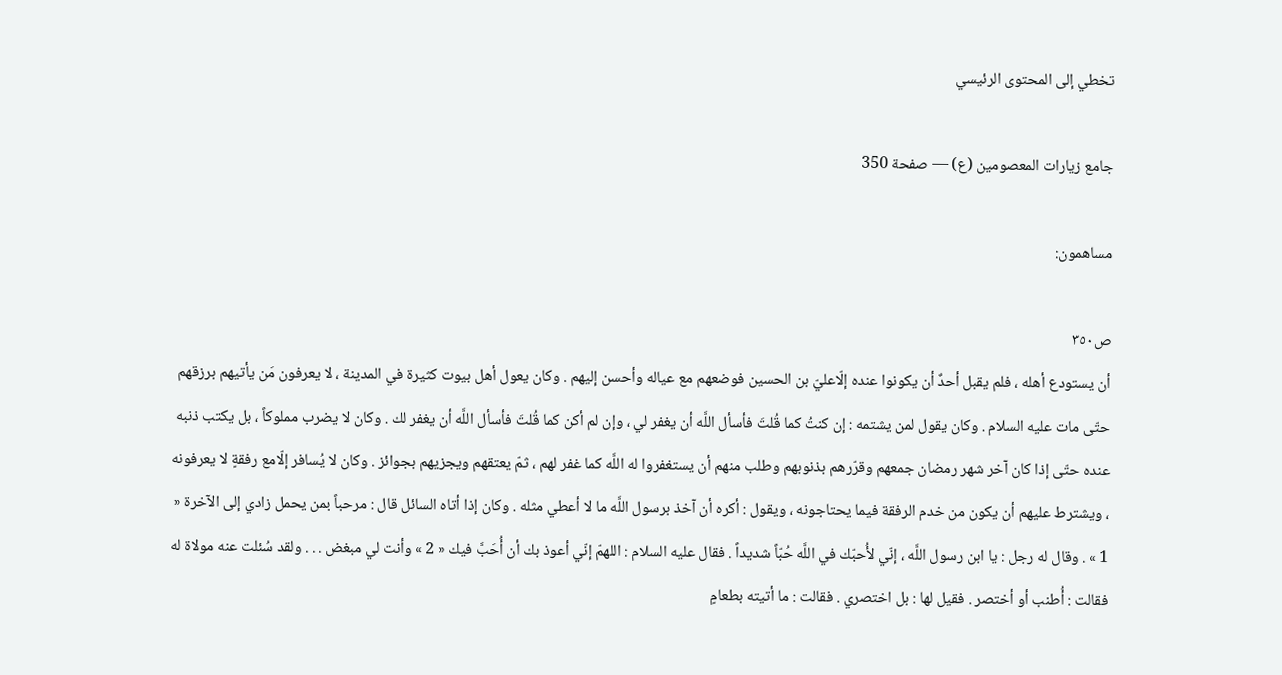تخطي إلى المحتوى الرئيسي

جامع زيارات المعصومين (ع) — صفحة 350

مساهمون:

ص٣٥٠
أن يستودع أهله ، فلم يقبل أحدٌ أن يكونوا عنده إلّاعليّ بن الحسين فوضعهم مع عياله وأحسن إليهم . وكان يعول أهل بيوت كثيرة في المدينة ، لا يعرفون مَن يأتيهم برزقهم حتّى مات عليه السلام . وكان يقول لمن يشتمه : إن كنتُ كما قُلتَ فأسأل اللَّه أن يغفر لي ، وإن لم أكن كما قُلتَ فأسأل اللَّه أن يغفر لك . وكان لا يضرب مملوكاً ، بل يكتب ذنبه عنده حتّى إذا كان آخر شهر رمضان جمعهم وقرّرهم بذنوبهم وطلب منهم أن يستغفروا له اللَّه كما غفر لهم ، ثمّ يعتقهم ويجزيهم بجوائز . وكان لا يُسافر إلّامع رفقةٍ لا يعرفونه ، ويشترط عليهم أن يكون من خدم الرفقة فيما يحتاجونه ، ويقول : أكره أن آخذ برسول اللَّه ما لا أعطي مثله . وكان إذا أتاه السائل قال : مرحباً بمن يحمل زادي إلى الآخرة « 1 » . وقال له رجل : يا ابن رسول اللَّه ، إنّي لأُحبّك في اللَّه حُبّاً شديداً . فقال عليه السلام : اللهمّ إنّي أعوذ بك أن أُحَبَّ فيك « 2 » وأنت لي مبغض . . . ولقد سُئلت عنه مولاة له فقالت : أُطنب أو أختصر . فقيل لها : بل اختصري . فقالت : ما أتيته بطعامٍ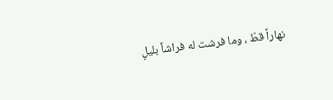نهاراً قطّ ، وما فرشت له فراشاً بليلٍ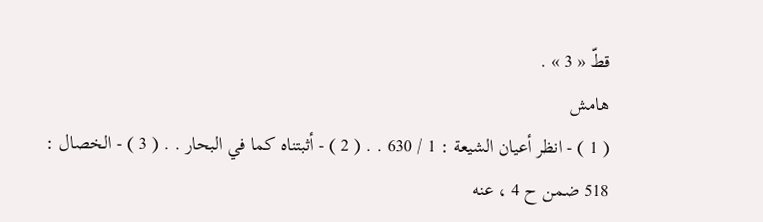قطّ « 3 » .
هامش
( 1 ) - انظر أعيان الشيعة : 1 / 630 . . ( 2 ) - أثبتناه كما في البحار . . ( 3 ) - الخصال : 518 ضمن ح 4 ، عنه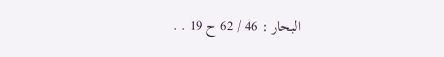البحار : 46 / 62 ح 19 . .